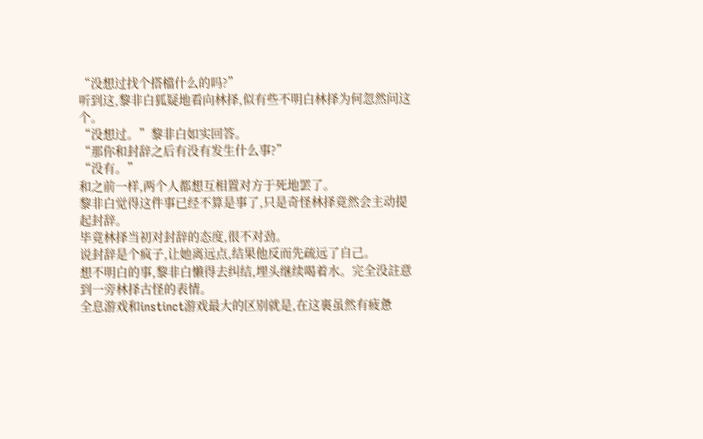“没想过找个搭檔什么的吗?”
听到这,黎非白狐疑地看向林择,似有些不明白林择为何忽然问这个。
“没想过。”黎非白如实回答。
“那你和封辞之后有没有发生什么事?”
“没有。”
和之前一样,两个人都想互相置对方于死地罢了。
黎非白觉得这件事已经不算是事了,只是奇怪林择竟然会主动提起封辞。
毕竟林择当初对封辞的态度,很不对劲。
说封辞是个疯子,让她离远点,结果他反而先疏远了自己。
想不明白的事,黎非白懒得去纠结,埋头继续喝着水。完全没註意到一旁林择古怪的表情。
全息游戏和instinct游戏最大的区别就是,在这裏虽然有疲惫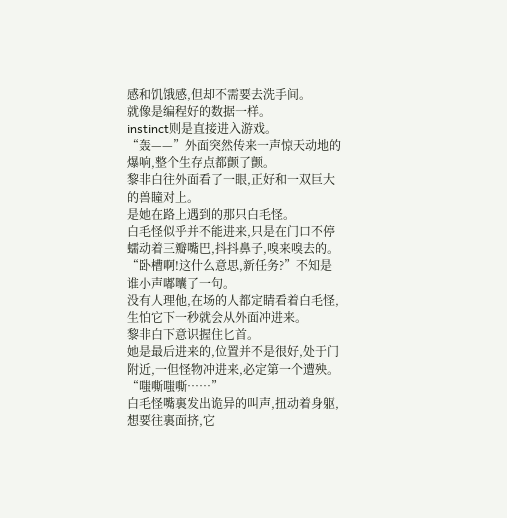感和饥饿感,但却不需要去洗手间。
就像是编程好的数据一样。
instinct则是直接进入游戏。
“轰——”外面突然传来一声惊天动地的爆响,整个生存点都颤了颤。
黎非白往外面看了一眼,正好和一双巨大的兽瞳对上。
是她在路上遇到的那只白毛怪。
白毛怪似乎并不能进来,只是在门口不停蠕动着三瓣嘴巴,抖抖鼻子,嗅来嗅去的。
“卧槽啊!这什么意思,新任务?”不知是谁小声嘟囔了一句。
没有人理他,在场的人都定睛看着白毛怪,生怕它下一秒就会从外面冲进来。
黎非白下意识握住匕首。
她是最后进来的,位置并不是很好,处于门附近,一但怪物冲进来,必定第一个遭殃。
“嗤嘶嗤嘶……”
白毛怪嘴裏发出诡异的叫声,扭动着身躯,想要往裏面挤,它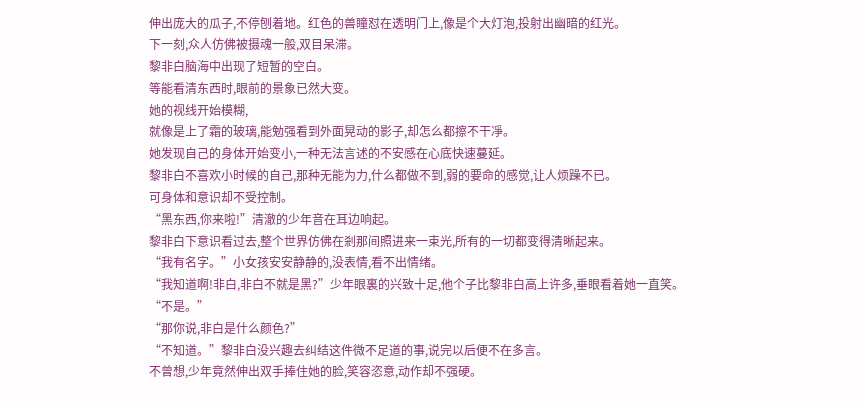伸出庞大的瓜子,不停刨着地。红色的兽瞳怼在透明门上,像是个大灯泡,投射出幽暗的红光。
下一刻,众人仿佛被摄魂一般,双目呆滞。
黎非白脑海中出现了短暂的空白。
等能看清东西时,眼前的景象已然大变。
她的视线开始模糊,
就像是上了霜的玻璃,能勉强看到外面晃动的影子,却怎么都擦不干凈。
她发现自己的身体开始变小,一种无法言述的不安感在心底快速蔓延。
黎非白不喜欢小时候的自己,那种无能为力,什么都做不到,弱的要命的感觉,让人烦躁不已。
可身体和意识却不受控制。
“黑东西,你来啦!”清澈的少年音在耳边响起。
黎非白下意识看过去,整个世界仿佛在剎那间照进来一束光,所有的一切都变得清晰起来。
“我有名字。”小女孩安安静静的,没表情,看不出情绪。
“我知道啊!非白,非白不就是黑?”少年眼裏的兴致十足,他个子比黎非白高上许多,垂眼看着她一直笑。
“不是。”
“那你说,非白是什么颜色?”
“不知道。”黎非白没兴趣去纠结这件微不足道的事,说完以后便不在多言。
不曾想,少年竟然伸出双手捧住她的脸,笑容恣意,动作却不强硬。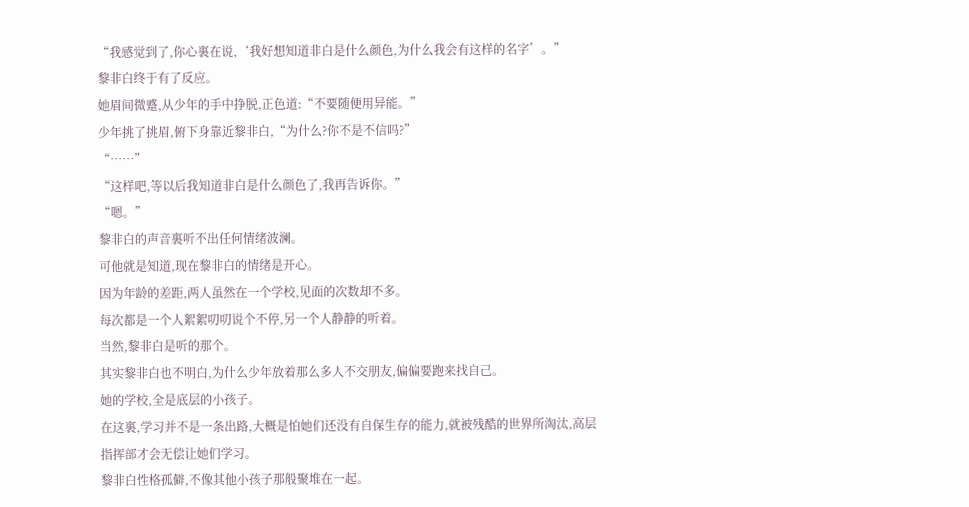“我感觉到了,你心裏在说,‘我好想知道非白是什么颜色,为什么我会有这样的名字’。”
黎非白终于有了反应。
她眉间微蹙,从少年的手中挣脱,正色道:“不要随便用异能。”
少年挑了挑眉,俯下身靠近黎非白,“为什么?你不是不信吗?”
“……”
“这样吧,等以后我知道非白是什么颜色了,我再告诉你。”
“嗯。”
黎非白的声音裏听不出任何情绪波澜。
可他就是知道,现在黎非白的情绪是开心。
因为年龄的差距,两人虽然在一个学校,见面的次数却不多。
每次都是一个人絮絮叨叨说个不停,另一个人静静的听着。
当然,黎非白是听的那个。
其实黎非白也不明白,为什么少年放着那么多人不交朋友,偏偏要跑来找自己。
她的学校,全是底层的小孩子。
在这裏,学习并不是一条出路,大概是怕她们还没有自保生存的能力,就被残酷的世界所淘汰,高层指挥部才会无偿让她们学习。
黎非白性格孤僻,不像其他小孩子那般聚堆在一起。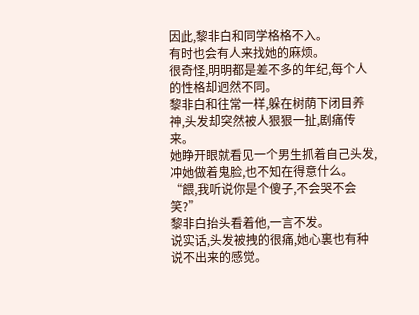因此,黎非白和同学格格不入。
有时也会有人来找她的麻烦。
很奇怪,明明都是差不多的年纪,每个人的性格却迥然不同。
黎非白和往常一样,躲在树荫下闭目养神,头发却突然被人狠狠一扯,剧痛传来。
她睁开眼就看见一个男生抓着自己头发,冲她做着鬼脸,也不知在得意什么。
“餵,我听说你是个傻子,不会哭不会笑?”
黎非白抬头看着他,一言不发。
说实话,头发被拽的很痛,她心裏也有种说不出来的感觉。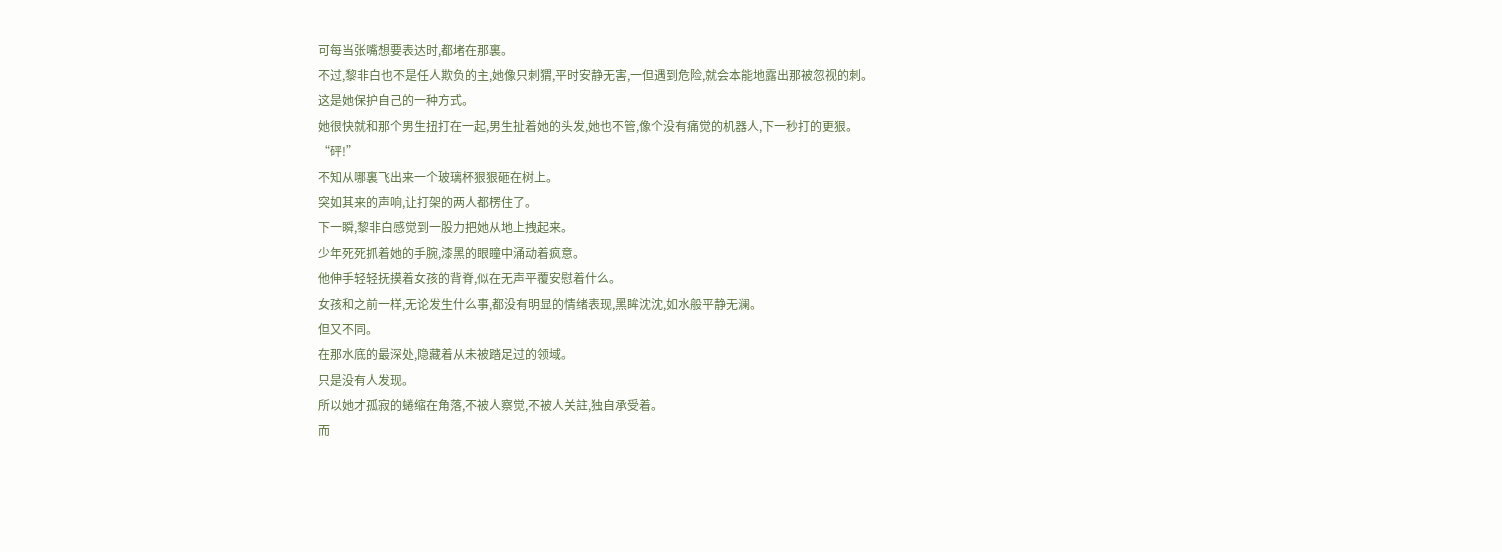可每当张嘴想要表达时,都堵在那裏。
不过,黎非白也不是任人欺负的主,她像只刺猬,平时安静无害,一但遇到危险,就会本能地露出那被忽视的刺。
这是她保护自己的一种方式。
她很快就和那个男生扭打在一起,男生扯着她的头发,她也不管,像个没有痛觉的机器人,下一秒打的更狠。
“砰!”
不知从哪裏飞出来一个玻璃杯狠狠砸在树上。
突如其来的声响,让打架的两人都楞住了。
下一瞬,黎非白感觉到一股力把她从地上拽起来。
少年死死抓着她的手腕,漆黑的眼瞳中涌动着疯意。
他伸手轻轻抚摸着女孩的背脊,似在无声平覆安慰着什么。
女孩和之前一样,无论发生什么事,都没有明显的情绪表现,黑眸沈沈,如水般平静无澜。
但又不同。
在那水底的最深处,隐藏着从未被踏足过的领域。
只是没有人发现。
所以她才孤寂的蜷缩在角落,不被人察觉,不被人关註,独自承受着。
而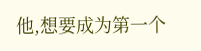他,想要成为第一个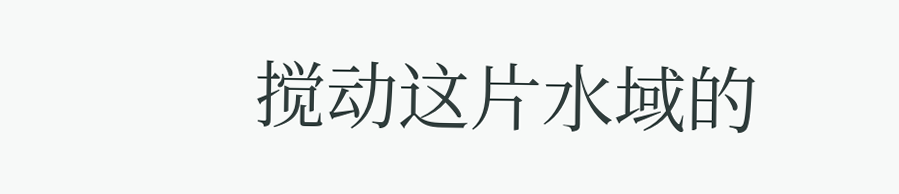搅动这片水域的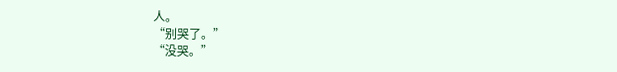人。
“别哭了。”
“没哭。”